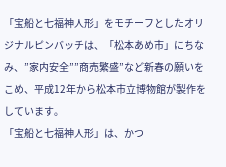「宝船と七福神人形」をモチーフとしたオリジナルピンバッチは、「松本あめ市」にちなみ、”家内安全””商売繁盛”など新春の願いをこめ、平成12年から松本市立博物館が製作をしています。
「宝船と七福神人形」は、かつ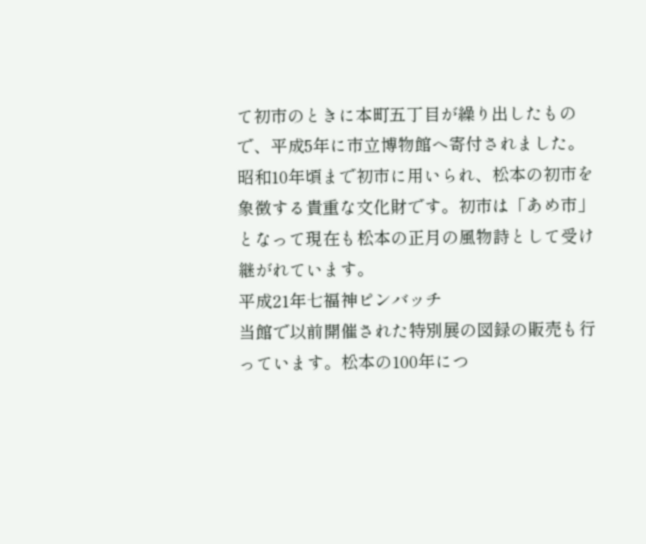て初市のときに本町五丁目が繰り出したもので、平成5年に市立博物館へ寄付されました。昭和10年頃まで初市に用いられ、松本の初市を象徴する貴重な文化財です。初市は「あめ市」となって現在も松本の正月の風物詩として受け継がれています。
平成21年七福神ピンバッチ
当館で以前開催された特別展の図録の販売も行っています。松本の100年につ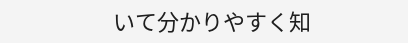いて分かりやすく知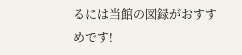るには当館の図録がおすすめです!